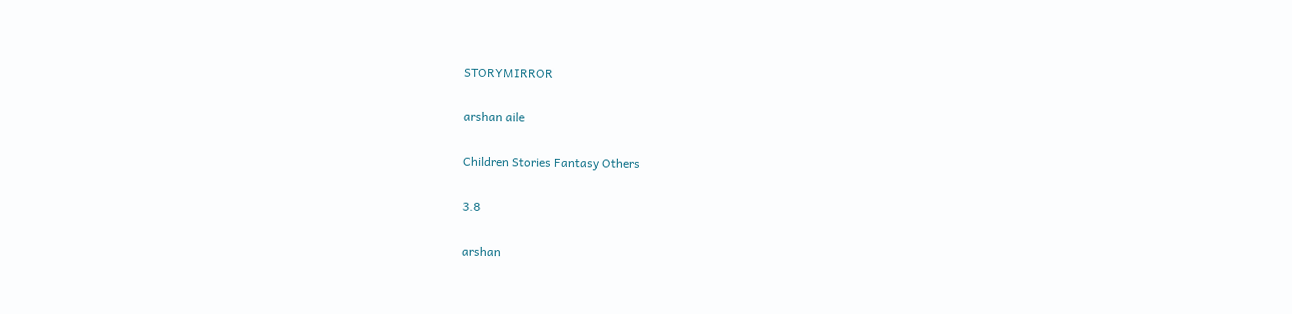STORYMIRROR

arshan aile

Children Stories Fantasy Others

3.8

arshan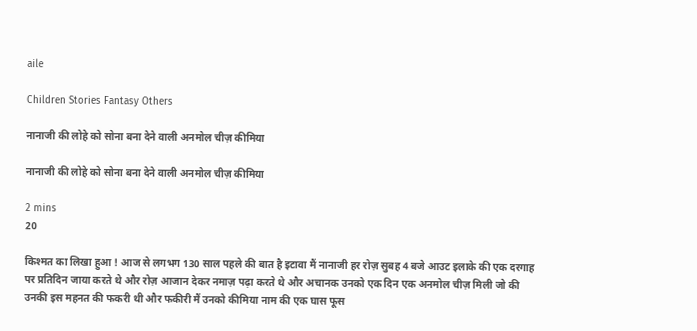aile

Children Stories Fantasy Others

नानाजी की लोहे को सोना बना देने वाली अनमोल चीज़ कीमिया

नानाजी की लोहे को सोना बना देने वाली अनमोल चीज़ कीमिया

2 mins
20

किश्मत का लिखा हुआ ! आज से लगभग 130 साल पहले की बात है इटावा मैं नानाजी हर रोज़ सुबह 4 बजे आउट इलाके की एक दरगाह पर प्रतिदिन जाया करते थे और रोज़ आजान देकर नमाज़ पढ़ा करते थे और अचानक उनको एक दिन एक अनमोल चीज़ मिली जो की उनकी इस महनत की फकरी थी और फकीरी मैं उनको कीमिया नाम की एक घास फूस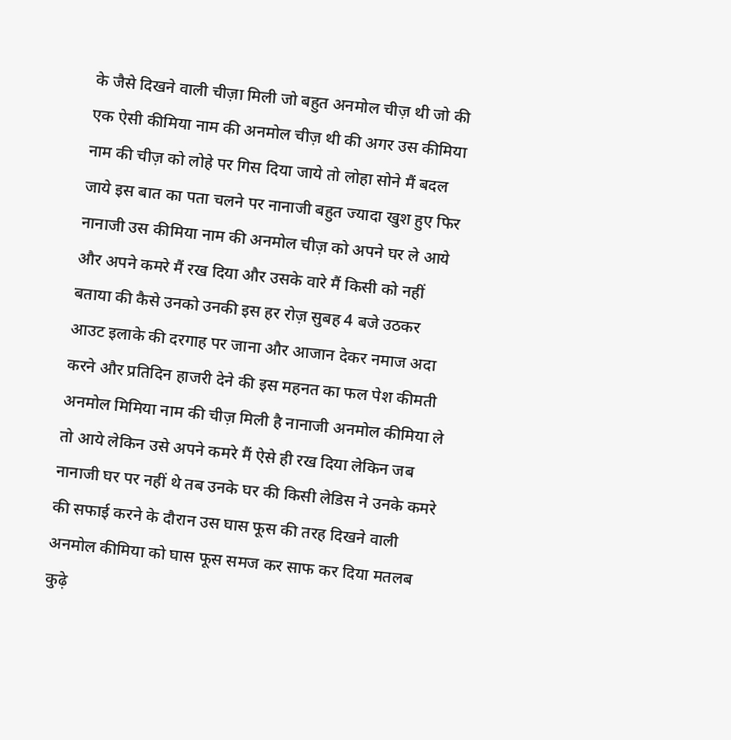के जैसे दिखने वाली चीज़ा मिली जो बहुत अनमोल चीज़ थी जो की एक ऐसी कीमिया नाम की अनमोल चीज़ थी की अगर उस कीमिया नाम की चीज़ को लोहे पर गिस दिया जाये तो लोहा सोने मैं बदल जाये इस बात का पता चलने पर नानाजी बहुत ज्यादा खुश हुए फिर नानाजी उस कीमिया नाम की अनमोल चीज़ को अपने घर ले आये और अपने कमरे मैं रख दिया और उसके वारे मैं किसी को नहीं बताया की कैसे उनको उनकी इस हर रोज़ सुबह 4 बजे उठकर आउट इलाके की दरगाह पर जाना और आजान देकर नमाज अदा करने और प्रतिदिन हाजरी देने की इस महनत का फल पेश कीमती अनमोल मिमिया नाम की चीज़ मिली है नानाजी अनमोल कीमिया ले तो आये लेकिन उसे अपने कमरे मैं ऐसे ही रख दिया लेकिन जब नानाजी घर पर नहीं थे तब उनके घर की किसी लेडिस ने उनके कमरे की सफाई करने के दौरान उस घास फूस की तरह दिखने वाली अनमोल कीमिया को घास फूस समज कर साफ कर दिया मतलब कुढ़े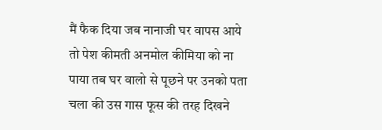मैं फैक दिया जब नानाजी घर वापस आये तो पेश कीमती अनमोल कीमिया को ना पाया तब घर वालो से पूछने पर उनको पता चला की उस गास फूस की तरह दिखने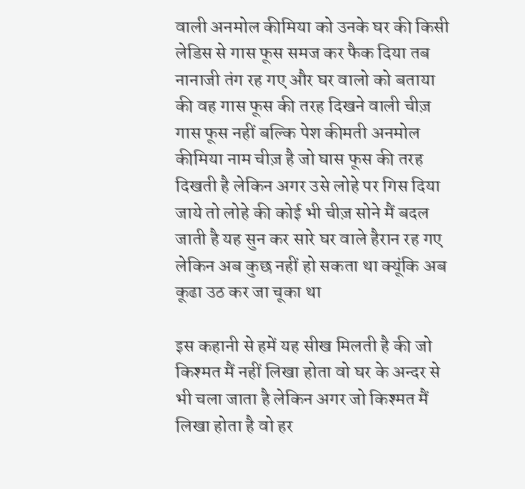वाली अनमोल कीमिया को उनके घर की किसी लेडिस से गास फूस समज कर फैक दिया तब नानाजी तंग रह गए और घर वालो को बताया की वह गास फूस की तरह दिखने वाली चीज़ गास फूस नहीं बल्कि पेश कीमती अनमोल कीमिया नाम चीज़ है जो घास फूस की तरह दिखती है लेकिन अगर उसे लोहे पर गिस दिया जाये तो लोहे की कोई भी चीज़ सोने मैं बदल जाती है यह सुन कर सारे घर वाले हैरान रह गए लेकिन अब कुछ नहीं हो सकता था क्यूंकि अब कूढा उठ कर जा चूका था

इस कहानी से हमें यह सीख मिलती है की जो किश्मत मैं नहीं लिखा होता वो घर के अन्दर से भी चला जाता है लेकिन अगर जो किश्मत मैं लिखा होता है वो हर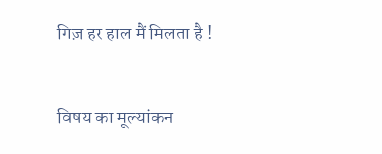गिज़ हर हाल मैं मिलता है !


विषय का मूल्यांकन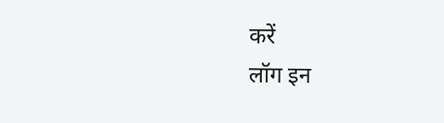करें
लॉग इन